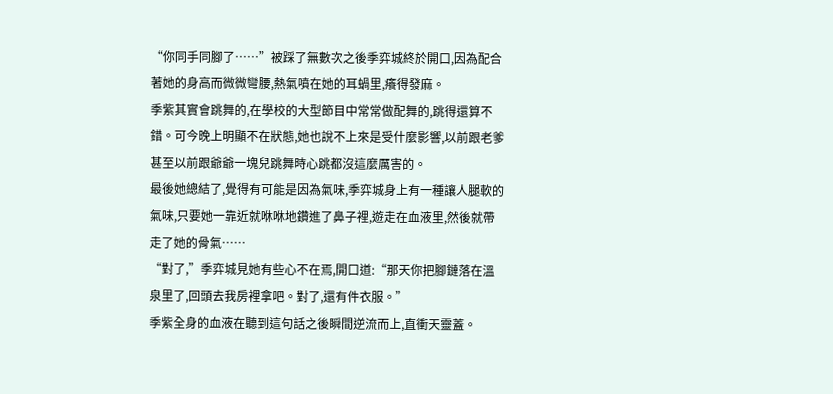“你同手同腳了……”被踩了無數次之後季弈城終於開口,因為配合著她的身高而微微彎腰,熱氣噴在她的耳蝸里,癢得發麻。
季紫其實會跳舞的,在學校的大型節目中常常做配舞的,跳得還算不錯。可今晚上明顯不在狀態,她也說不上來是受什麼影響,以前跟老爹甚至以前跟爺爺一塊兒跳舞時心跳都沒這麼厲害的。
最後她總結了,覺得有可能是因為氣味,季弈城身上有一種讓人腿軟的氣味,只要她一靠近就咻咻地鑽進了鼻子裡,遊走在血液里,然後就帶走了她的骨氣……
“對了,”季弈城見她有些心不在焉,開口道:“那天你把腳鏈落在溫泉里了,回頭去我房裡拿吧。對了,還有件衣服。”
季紫全身的血液在聽到這句話之後瞬間逆流而上,直衝天靈蓋。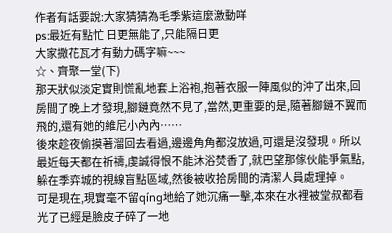作者有話要說:大家猜猜為毛季紫這麼激動咩
ps:最近有點忙 日更無能了,只能隔日更
大家撒花瓦才有動力碼字嘛~~~
☆、齊聚一堂(下)
那天狀似淡定實則慌亂地套上浴袍,抱著衣服一陣風似的沖了出來,回房間了晚上才發現,腳鏈竟然不見了,當然,更重要的是,隨著腳鏈不翼而飛的,還有她的維尼小內內……
後來趁夜偷摸著溜回去看過,邊邊角角都沒放過,可還是沒發現。所以最近每天都在祈禱,虔誠得恨不能沐浴焚香了,就巴望那傢伙能爭氣點,躲在季弈城的視線盲點區域,然後被收拾房間的清潔人員處理掉。
可是現在,現實毫不留qíng地給了她沉痛一擊,本來在水裡被堂叔都看光了已經是臉皮子碎了一地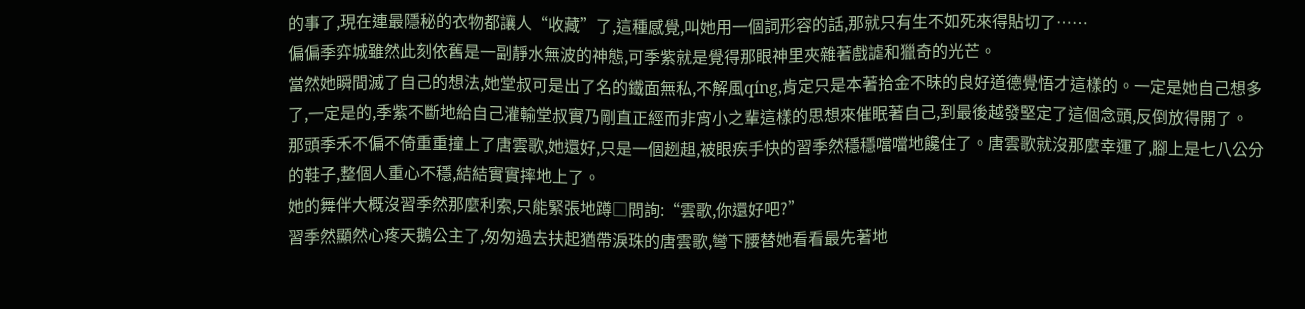的事了,現在連最隱秘的衣物都讓人“收藏”了,這種感覺,叫她用一個詞形容的話,那就只有生不如死來得貼切了……
偏偏季弈城雖然此刻依舊是一副靜水無波的神態,可季紫就是覺得那眼神里夾雜著戲謔和獵奇的光芒。
當然她瞬間滅了自己的想法,她堂叔可是出了名的鐵面無私,不解風qíng,肯定只是本著拾金不昧的良好道德覺悟才這樣的。一定是她自己想多了,一定是的,季紫不斷地給自己灌輸堂叔實乃剛直正經而非宵小之輩這樣的思想來催眠著自己,到最後越發堅定了這個念頭,反倒放得開了。
那頭季禾不偏不倚重重撞上了唐雲歌,她還好,只是一個趔趄,被眼疾手快的習季然穩穩噹噹地饞住了。唐雲歌就沒那麼幸運了,腳上是七八公分的鞋子,整個人重心不穩,結結實實摔地上了。
她的舞伴大概沒習季然那麼利索,只能緊張地蹲□問詢:“雲歌,你還好吧?”
習季然顯然心疼天鵝公主了,匆匆過去扶起猶帶淚珠的唐雲歌,彎下腰替她看看最先著地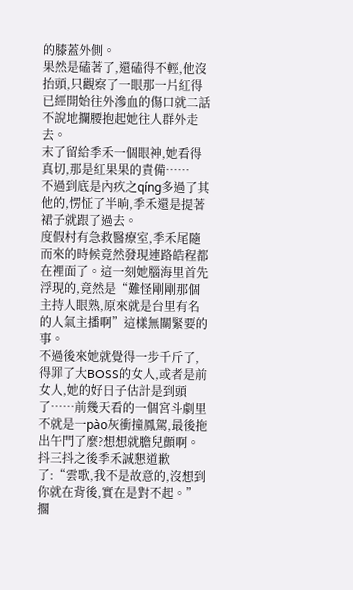的膝蓋外側。
果然是磕著了,還磕得不輕,他沒抬頭,只觀察了一眼那一片紅得已經開始往外滲血的傷口就二話不說地攔腰抱起她往人群外走去。
末了留給季禾一個眼神,她看得真切,那是紅果果的責備……
不過到底是內疚之qíng多過了其他的,愣怔了半晌,季禾還是提著裙子就跟了過去。
度假村有急救醫療室,季禾尾隨而來的時候竟然發現連路皓程都在裡面了。這一刻她腦海里首先浮現的,竟然是“難怪剛剛那個主持人眼熟,原來就是台里有名的人氣主播啊”這樣無關緊要的事。
不過後來她就覺得一步千斤了,得罪了大BOSS的女人,或者是前女人,她的好日子估計是到頭了……前幾天看的一個宮斗劇里不就是一pào灰衝撞鳳駕,最後拖出午門了麼?想想就膽兒顫啊。
抖三抖之後季禾誠懇道歉了:“雲歌,我不是故意的,沒想到你就在背後,實在是對不起。”
擱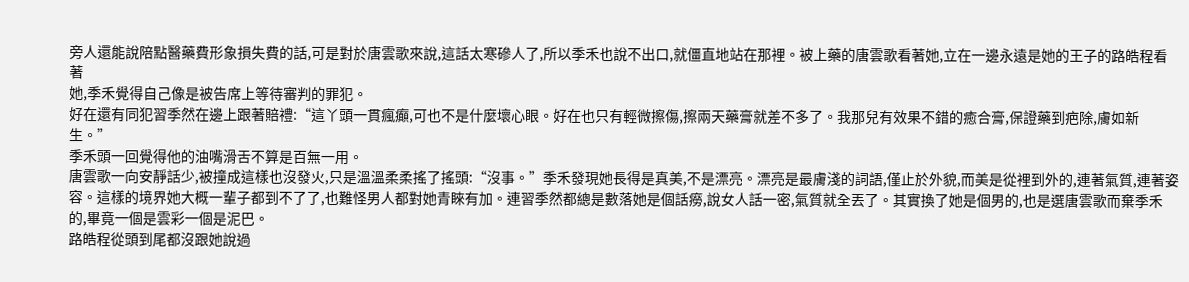旁人還能說陪點醫藥費形象損失費的話,可是對於唐雲歌來說,這話太寒磣人了,所以季禾也說不出口,就僵直地站在那裡。被上藥的唐雲歌看著她,立在一邊永遠是她的王子的路皓程看著
她,季禾覺得自己像是被告席上等待審判的罪犯。
好在還有同犯習季然在邊上跟著賠禮:“這丫頭一貫瘋癲,可也不是什麼壞心眼。好在也只有輕微擦傷,擦兩天藥膏就差不多了。我那兒有效果不錯的癒合膏,保證藥到疤除,膚如新生。”
季禾頭一回覺得他的油嘴滑舌不算是百無一用。
唐雲歌一向安靜話少,被撞成這樣也沒發火,只是溫溫柔柔搖了搖頭:“沒事。”季禾發現她長得是真美,不是漂亮。漂亮是最膚淺的詞語,僅止於外貌,而美是從裡到外的,連著氣質,連著姿容。這樣的境界她大概一輩子都到不了了,也難怪男人都對她青睞有加。連習季然都總是數落她是個話癆,說女人話一密,氣質就全丟了。其實換了她是個男的,也是選唐雲歌而棄季禾的,畢竟一個是雲彩一個是泥巴。
路皓程從頭到尾都沒跟她說過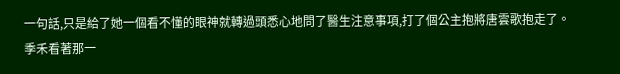一句話,只是給了她一個看不懂的眼神就轉過頭悉心地問了醫生注意事項,打了個公主抱將唐雲歌抱走了。
季禾看著那一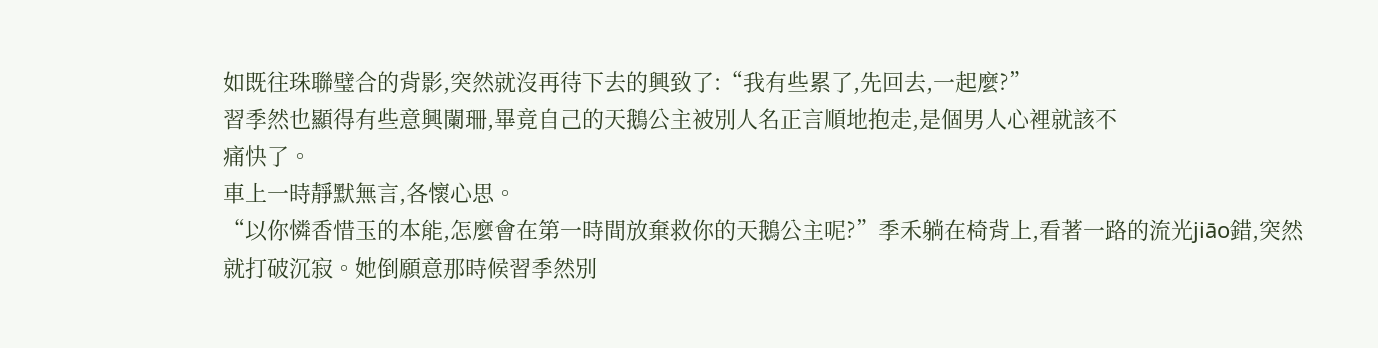如既往珠聯璧合的背影,突然就沒再待下去的興致了:“我有些累了,先回去,一起麼?”
習季然也顯得有些意興闌珊,畢竟自己的天鵝公主被別人名正言順地抱走,是個男人心裡就該不
痛快了。
車上一時靜默無言,各懷心思。
“以你憐香惜玉的本能,怎麼會在第一時間放棄救你的天鵝公主呢?”季禾躺在椅背上,看著一路的流光jiāo錯,突然就打破沉寂。她倒願意那時候習季然別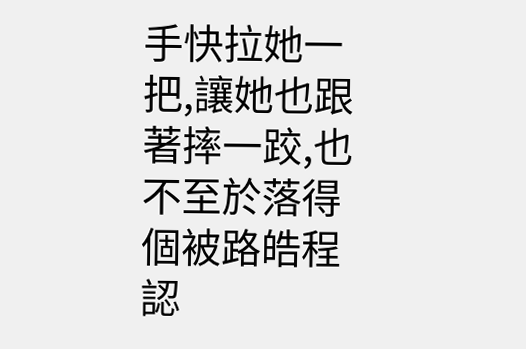手快拉她一把,讓她也跟著摔一跤,也不至於落得個被路皓程認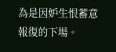為是因妒生恨蓄意報復的下場。